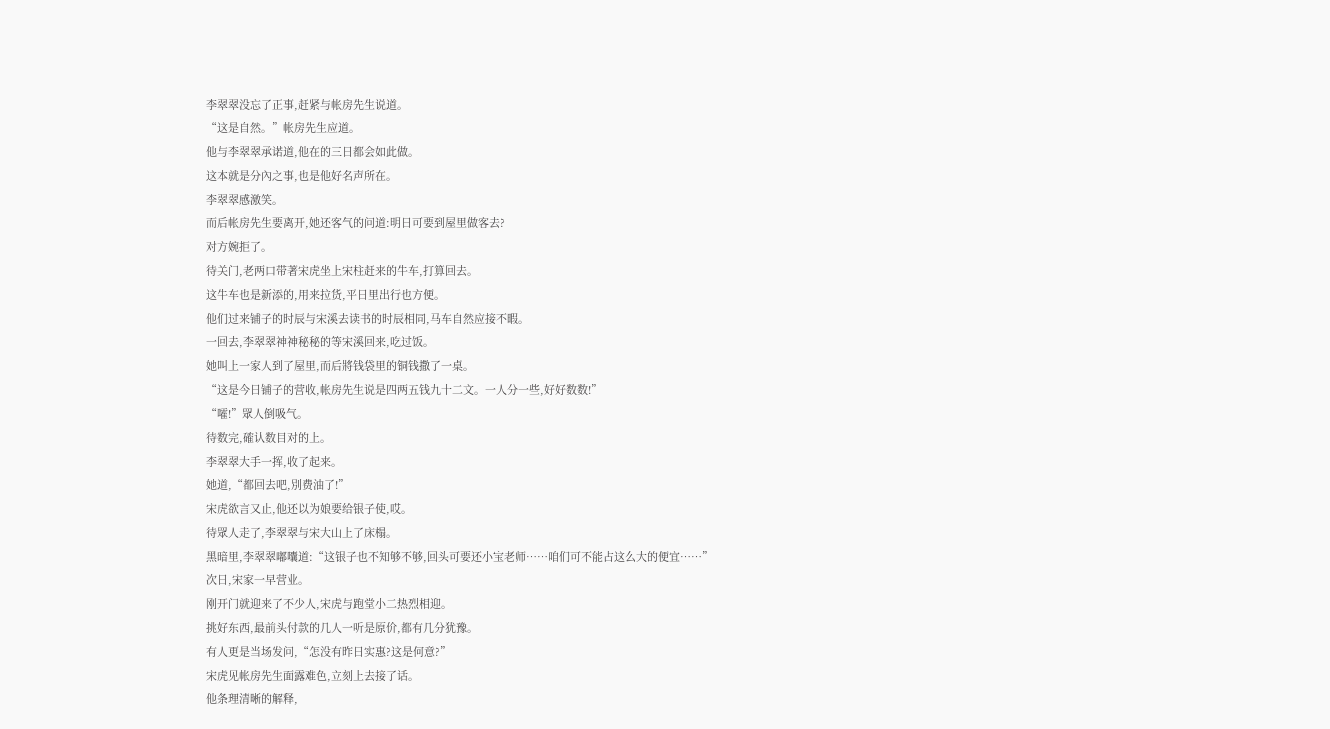李翠翠没忘了正事,赶紧与帐房先生说道。
“这是自然。”帐房先生应道。
他与李翠翠承诺道,他在的三日都会如此做。
这本就是分內之事,也是他好名声所在。
李翠翠感激笑。
而后帐房先生要离开,她还客气的问道:明日可要到屋里做客去?
对方婉拒了。
待关门,老两口带著宋虎坐上宋柱赶来的牛车,打算回去。
这牛车也是新添的,用来拉货,平日里出行也方便。
他们过来铺子的时辰与宋溪去读书的时辰相同,马车自然应接不暇。
一回去,李翠翠神神秘秘的等宋溪回来,吃过饭。
她叫上一家人到了屋里,而后將钱袋里的铜钱撒了一桌。
“这是今日铺子的营收,帐房先生说是四两五钱九十二文。一人分一些,好好数数!”
“嚯!”眾人倒吸气。
待数完,確认数目对的上。
李翠翠大手一挥,收了起来。
她道,“都回去吧,別费油了!”
宋虎欲言又止,他还以为娘要给银子使,哎。
待眾人走了,李翠翠与宋大山上了床榻。
黑暗里,李翠翠嘟囔道:“这银子也不知够不够,回头可要还小宝老师……咱们可不能占这么大的便宜……”
次日,宋家一早营业。
刚开门就迎来了不少人,宋虎与跑堂小二热烈相迎。
挑好东西,最前头付款的几人一听是原价,都有几分犹豫。
有人更是当场发问,“怎没有昨日实惠?这是何意?”
宋虎见帐房先生面露难色,立刻上去接了话。
他条理清晰的解释,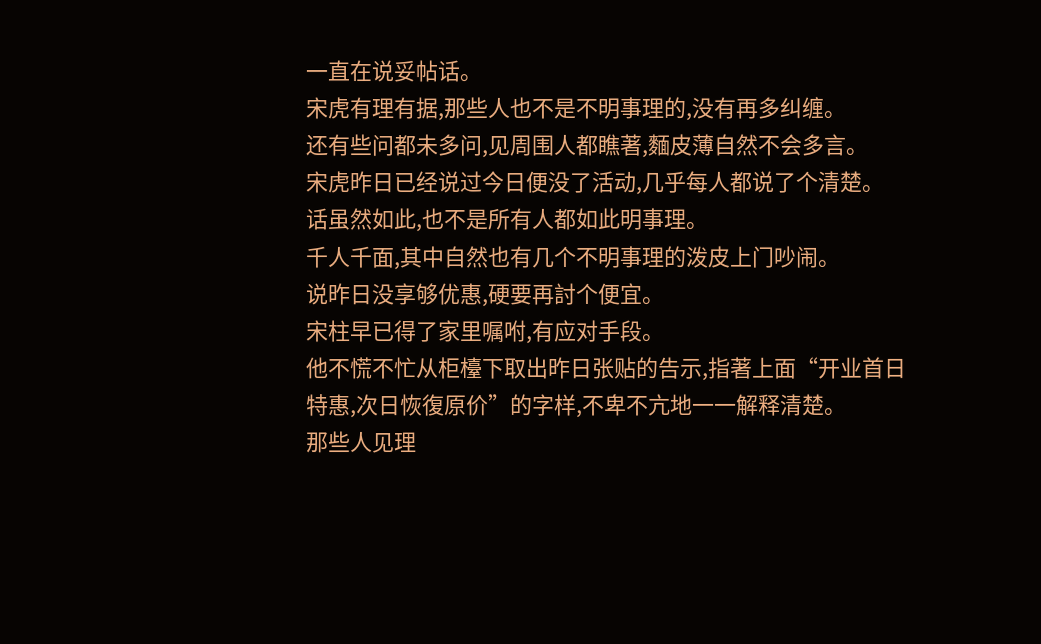一直在说妥帖话。
宋虎有理有据,那些人也不是不明事理的,没有再多纠缠。
还有些问都未多问,见周围人都瞧著,麵皮薄自然不会多言。
宋虎昨日已经说过今日便没了活动,几乎每人都说了个清楚。
话虽然如此,也不是所有人都如此明事理。
千人千面,其中自然也有几个不明事理的泼皮上门吵闹。
说昨日没享够优惠,硬要再討个便宜。
宋柱早已得了家里嘱咐,有应对手段。
他不慌不忙从柜檯下取出昨日张贴的告示,指著上面“开业首日特惠,次日恢復原价”的字样,不卑不亢地一一解释清楚。
那些人见理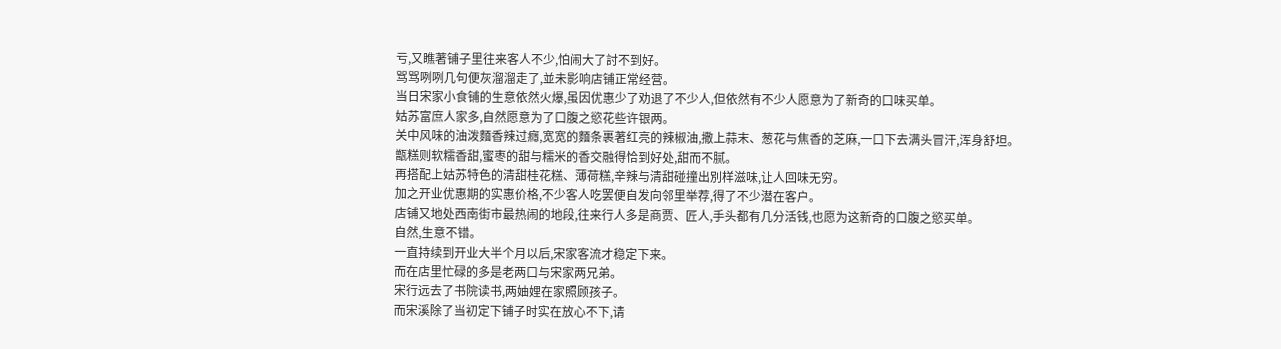亏,又瞧著铺子里往来客人不少,怕闹大了討不到好。
骂骂咧咧几句便灰溜溜走了,並未影响店铺正常经营。
当日宋家小食铺的生意依然火爆,虽因优惠少了劝退了不少人,但依然有不少人愿意为了新奇的口味买单。
姑苏富庶人家多,自然愿意为了口腹之慾花些许银两。
关中风味的油泼麵香辣过癮,宽宽的麵条裹著红亮的辣椒油,撒上蒜末、葱花与焦香的芝麻,一口下去满头冒汗,浑身舒坦。
甑糕则软糯香甜,蜜枣的甜与糯米的香交融得恰到好处,甜而不腻。
再搭配上姑苏特色的清甜桂花糕、薄荷糕,辛辣与清甜碰撞出別样滋味,让人回味无穷。
加之开业优惠期的实惠价格,不少客人吃罢便自发向邻里举荐,得了不少潜在客户。
店铺又地处西南街市最热闹的地段,往来行人多是商贾、匠人,手头都有几分活钱,也愿为这新奇的口腹之慾买单。
自然,生意不错。
一直持续到开业大半个月以后,宋家客流才稳定下来。
而在店里忙碌的多是老两口与宋家两兄弟。
宋行远去了书院读书,两妯娌在家照顾孩子。
而宋溪除了当初定下铺子时实在放心不下,请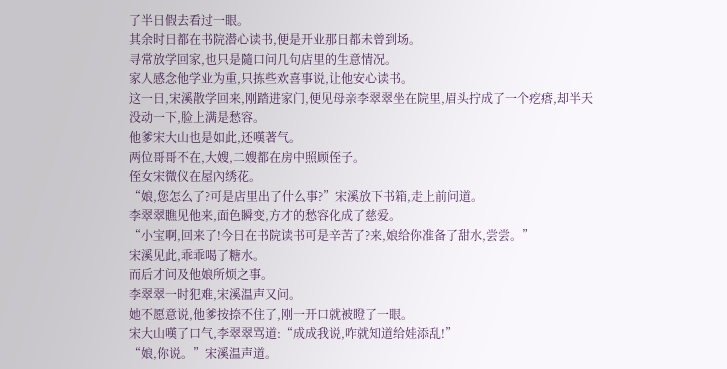了半日假去看过一眼。
其余时日都在书院潜心读书,便是开业那日都未曾到场。
寻常放学回家,也只是隨口问几句店里的生意情况。
家人感念他学业为重,只拣些欢喜事说,让他安心读书。
这一日,宋溪散学回来,刚踏进家门,便见母亲李翠翠坐在院里,眉头拧成了一个疙瘩,却半天没动一下,脸上满是愁容。
他爹宋大山也是如此,还嘆著气。
两位哥哥不在,大嫂,二嫂都在房中照顾侄子。
侄女宋微仪在屋內绣花。
“娘,您怎么了?可是店里出了什么事?”宋溪放下书箱,走上前问道。
李翠翠瞧见他来,面色瞬变,方才的愁容化成了慈爱。
“小宝啊,回来了!今日在书院读书可是辛苦了?来,娘给你准备了甜水,尝尝。”
宋溪见此,乖乖喝了糖水。
而后才问及他娘所烦之事。
李翠翠一时犯难,宋溪温声又问。
她不愿意说,他爹按捺不住了,刚一开口就被瞪了一眼。
宋大山嘆了口气,李翠翠骂道:“成成我说,咋就知道给娃添乱!”
“娘,你说。”宋溪温声道。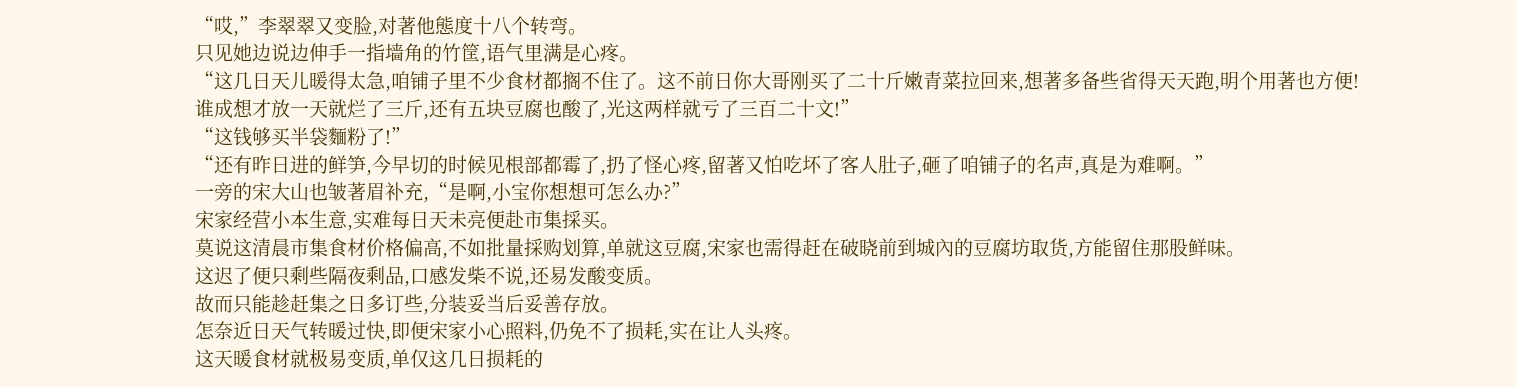“哎,”李翠翠又变脸,对著他態度十八个转弯。
只见她边说边伸手一指墙角的竹筐,语气里满是心疼。
“这几日天儿暖得太急,咱铺子里不少食材都搁不住了。这不前日你大哥刚买了二十斤嫩青菜拉回来,想著多备些省得天天跑,明个用著也方便!谁成想才放一天就烂了三斤,还有五块豆腐也酸了,光这两样就亏了三百二十文!”
“这钱够买半袋麵粉了!”
“还有昨日进的鲜笋,今早切的时候见根部都霉了,扔了怪心疼,留著又怕吃坏了客人肚子,砸了咱铺子的名声,真是为难啊。”
一旁的宋大山也皱著眉补充,“是啊,小宝你想想可怎么办?”
宋家经营小本生意,实难每日天未亮便赴市集採买。
莫说这清晨市集食材价格偏高,不如批量採购划算,单就这豆腐,宋家也需得赶在破晓前到城內的豆腐坊取货,方能留住那股鲜味。
这迟了便只剩些隔夜剩品,口感发柴不说,还易发酸变质。
故而只能趁赶集之日多订些,分装妥当后妥善存放。
怎奈近日天气转暖过快,即便宋家小心照料,仍免不了损耗,实在让人头疼。
这天暖食材就极易变质,单仅这几日损耗的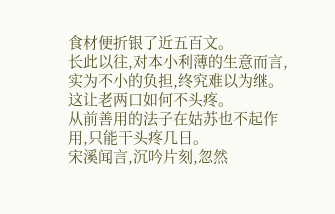食材便折银了近五百文。
长此以往,对本小利薄的生意而言,实为不小的负担,终究难以为继。
这让老两口如何不头疼。
从前善用的法子在姑苏也不起作用,只能干头疼几日。
宋溪闻言,沉吟片刻,忽然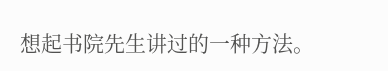想起书院先生讲过的一种方法。